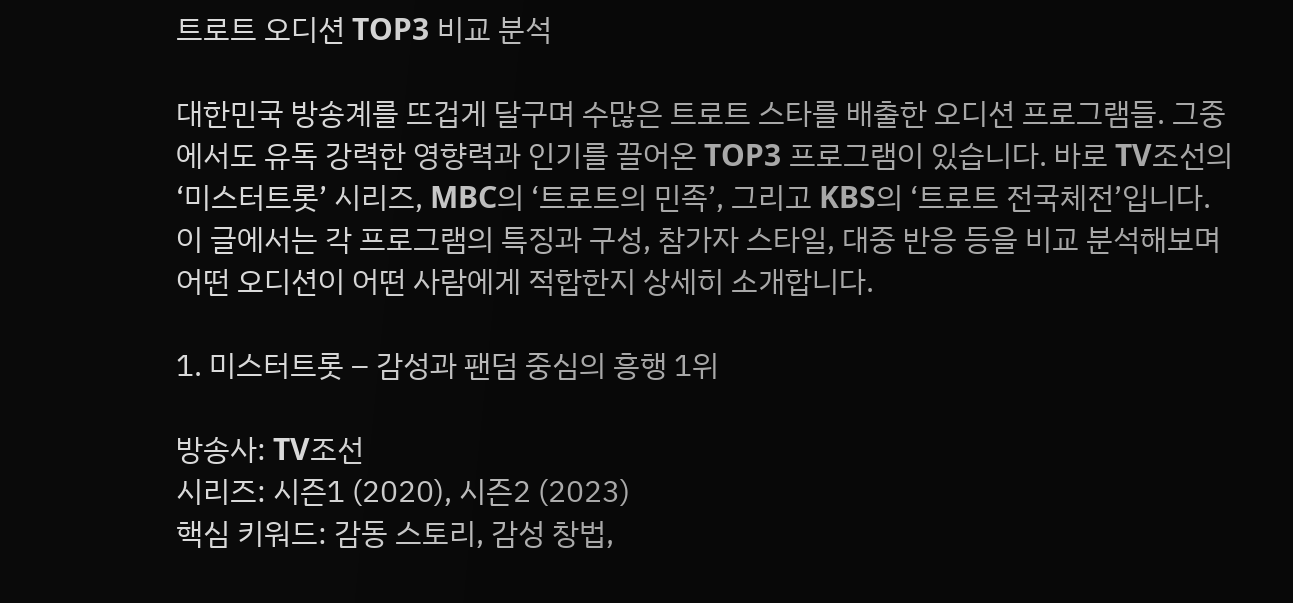트로트 오디션 TOP3 비교 분석

대한민국 방송계를 뜨겁게 달구며 수많은 트로트 스타를 배출한 오디션 프로그램들. 그중에서도 유독 강력한 영향력과 인기를 끌어온 TOP3 프로그램이 있습니다. 바로 TV조선의 ‘미스터트롯’ 시리즈, MBC의 ‘트로트의 민족’, 그리고 KBS의 ‘트로트 전국체전’입니다. 이 글에서는 각 프로그램의 특징과 구성, 참가자 스타일, 대중 반응 등을 비교 분석해보며 어떤 오디션이 어떤 사람에게 적합한지 상세히 소개합니다.

1. 미스터트롯 – 감성과 팬덤 중심의 흥행 1위

방송사: TV조선
시리즈: 시즌1 (2020), 시즌2 (2023)
핵심 키워드: 감동 스토리, 감성 창법,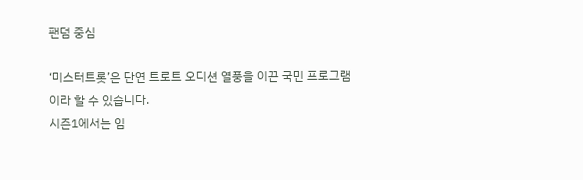팬덤 중심

‘미스터트롯’은 단연 트로트 오디션 열풍을 이끈 국민 프로그램이라 할 수 있습니다.
시즌1에서는 임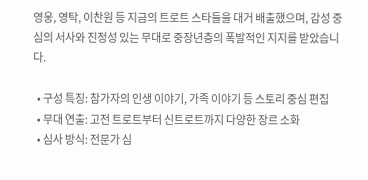영웅, 영탁, 이찬원 등 지금의 트로트 스타들을 대거 배출했으며, 감성 중심의 서사와 진정성 있는 무대로 중장년층의 폭발적인 지지를 받았습니다.

  • 구성 특징: 참가자의 인생 이야기, 가족 이야기 등 스토리 중심 편집
  • 무대 연출: 고전 트로트부터 신트로트까지 다양한 장르 소화
  • 심사 방식: 전문가 심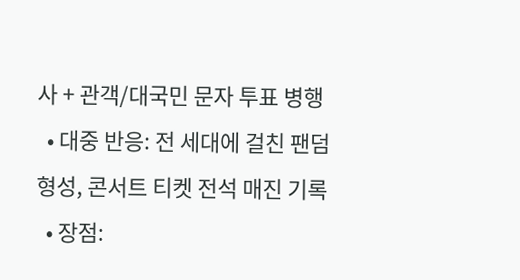사 + 관객/대국민 문자 투표 병행
  • 대중 반응: 전 세대에 걸친 팬덤 형성, 콘서트 티켓 전석 매진 기록
  • 장점: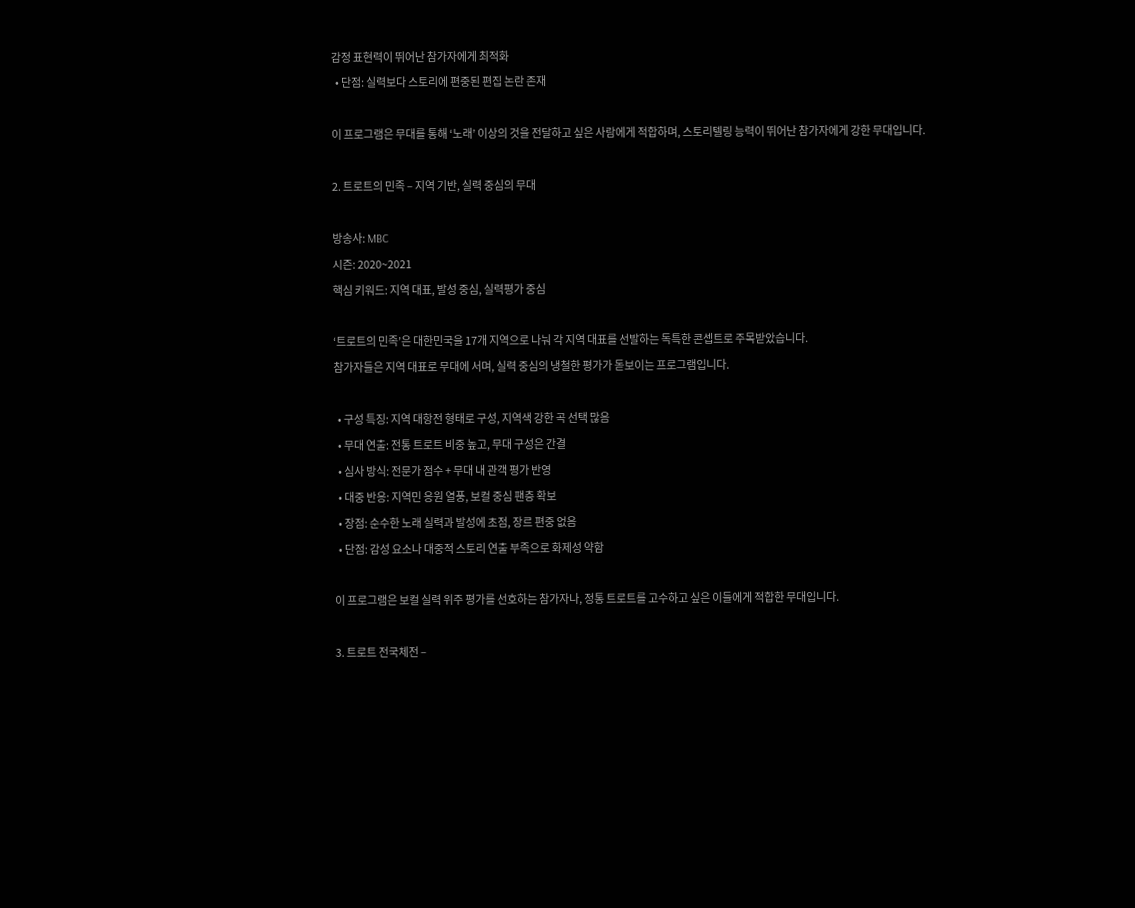감정 표현력이 뛰어난 참가자에게 최적화
  • 단점: 실력보다 스토리에 편중된 편집 논란 존재

이 프로그램은 무대를 통해 ‘노래’ 이상의 것을 전달하고 싶은 사람에게 적합하며, 스토리텔링 능력이 뛰어난 참가자에게 강한 무대입니다.

2. 트로트의 민족 – 지역 기반, 실력 중심의 무대

방송사: MBC
시즌: 2020~2021
핵심 키워드: 지역 대표, 발성 중심, 실력평가 중심

‘트로트의 민족’은 대한민국을 17개 지역으로 나눠 각 지역 대표를 선발하는 독특한 콘셉트로 주목받았습니다.
참가자들은 지역 대표로 무대에 서며, 실력 중심의 냉철한 평가가 돋보이는 프로그램입니다.

  • 구성 특징: 지역 대항전 형태로 구성, 지역색 강한 곡 선택 많음
  • 무대 연출: 전통 트로트 비중 높고, 무대 구성은 간결
  • 심사 방식: 전문가 점수 + 무대 내 관객 평가 반영
  • 대중 반응: 지역민 응원 열풍, 보컬 중심 팬층 확보
  • 장점: 순수한 노래 실력과 발성에 초점, 장르 편중 없음
  • 단점: 감성 요소나 대중적 스토리 연출 부족으로 화제성 약함

이 프로그램은 보컬 실력 위주 평가를 선호하는 참가자나, 정통 트로트를 고수하고 싶은 이들에게 적합한 무대입니다.

3. 트로트 전국체전 –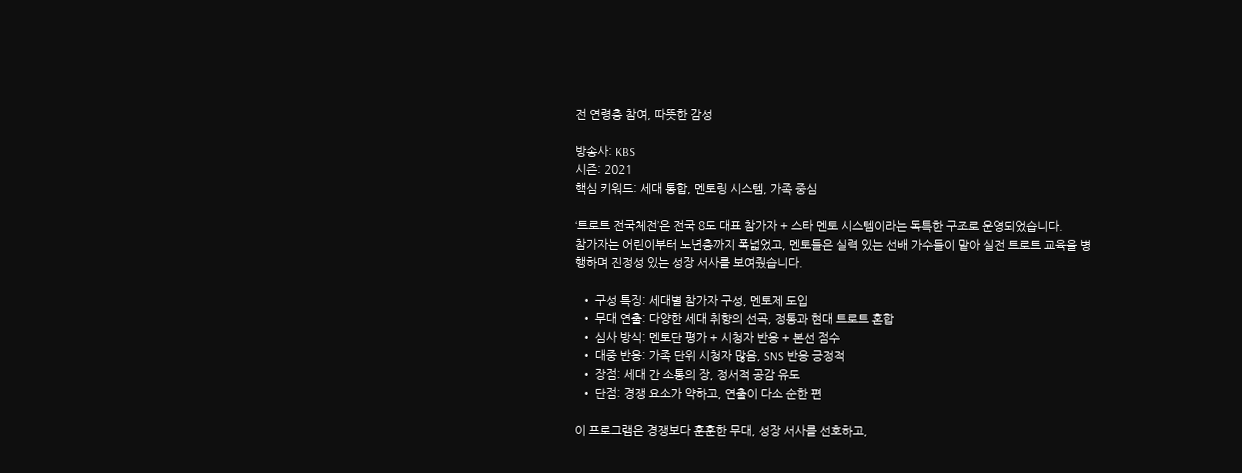전 연령층 참여, 따뜻한 감성

방송사: KBS
시즌: 2021
핵심 키워드: 세대 통합, 멘토링 시스템, 가족 중심

‘트로트 전국체전’은 전국 8도 대표 참가자 + 스타 멘토 시스템이라는 독특한 구조로 운영되었습니다.
참가자는 어린이부터 노년층까지 폭넓었고, 멘토들은 실력 있는 선배 가수들이 맡아 실전 트로트 교육을 병행하며 진정성 있는 성장 서사를 보여줬습니다.

  • 구성 특징: 세대별 참가자 구성, 멘토제 도입
  • 무대 연출: 다양한 세대 취향의 선곡, 정통과 현대 트로트 혼합
  • 심사 방식: 멘토단 평가 + 시청자 반응 + 본선 점수
  • 대중 반응: 가족 단위 시청자 많음, SNS 반응 긍정적
  • 장점: 세대 간 소통의 장, 정서적 공감 유도
  • 단점: 경쟁 요소가 약하고, 연출이 다소 순한 편

이 프로그램은 경쟁보다 훈훈한 무대, 성장 서사를 선호하고,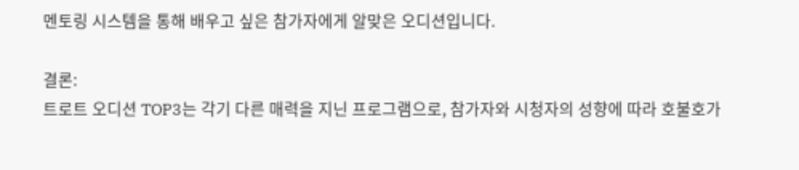멘토링 시스템을 통해 배우고 싶은 참가자에게 알맞은 오디션입니다.

결론:
트로트 오디션 TOP3는 각기 다른 매력을 지닌 프로그램으로, 참가자와 시청자의 성향에 따라 호불호가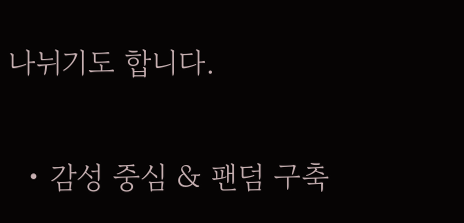나뉘기도 합니다.

  • 감성 중심 & 팬덤 구축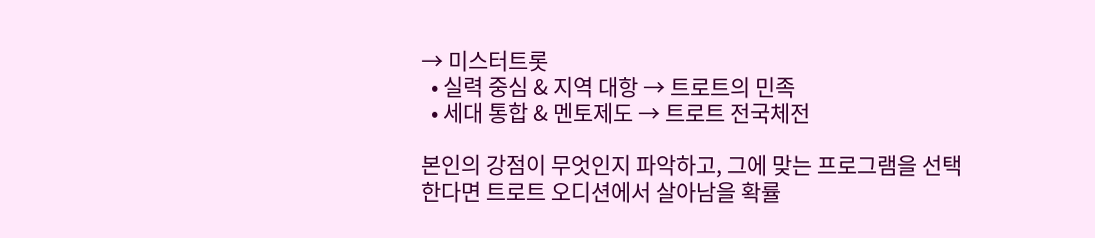→ 미스터트롯
  • 실력 중심 & 지역 대항 → 트로트의 민족
  • 세대 통합 & 멘토제도 → 트로트 전국체전

본인의 강점이 무엇인지 파악하고, 그에 맞는 프로그램을 선택한다면 트로트 오디션에서 살아남을 확률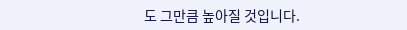도 그만큼 높아질 것입니다.